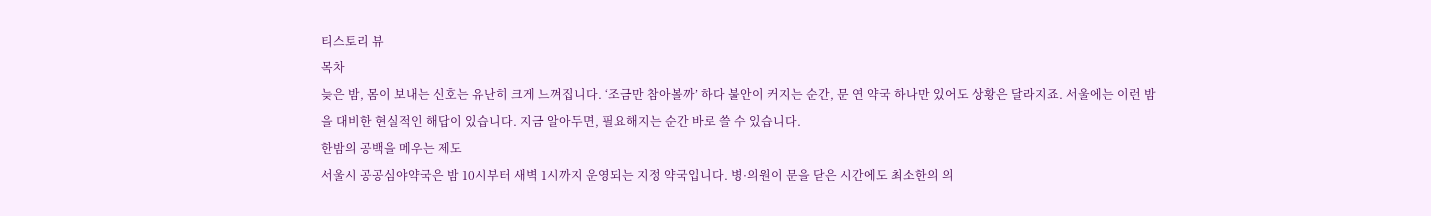티스토리 뷰
목차
늦은 밤, 몸이 보내는 신호는 유난히 크게 느껴집니다. ‘조금만 참아볼까’ 하다 불안이 커지는 순간, 문 연 약국 하나만 있어도 상황은 달라지죠. 서울에는 이런 밤을 대비한 현실적인 해답이 있습니다. 지금 알아두면, 필요해지는 순간 바로 쓸 수 있습니다.
한밤의 공백을 메우는 제도
서울시 공공심야약국은 밤 10시부터 새벽 1시까지 운영되는 지정 약국입니다. 병·의원이 문을 닫은 시간에도 최소한의 의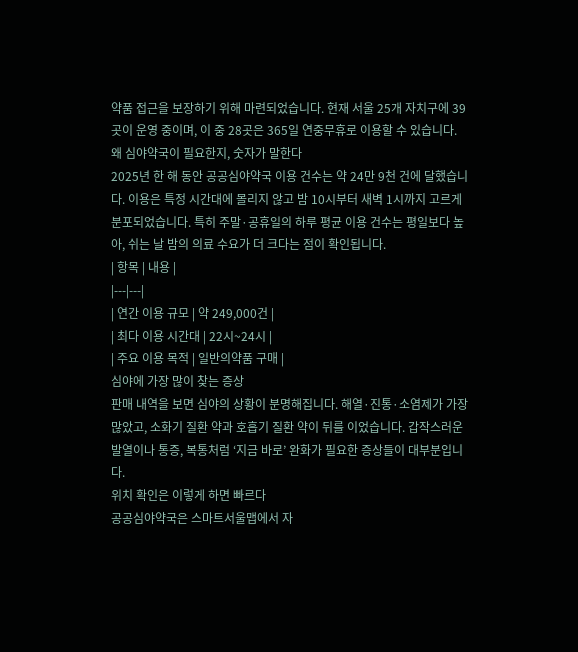약품 접근을 보장하기 위해 마련되었습니다. 현재 서울 25개 자치구에 39곳이 운영 중이며, 이 중 28곳은 365일 연중무휴로 이용할 수 있습니다.
왜 심야약국이 필요한지, 숫자가 말한다
2025년 한 해 동안 공공심야약국 이용 건수는 약 24만 9천 건에 달했습니다. 이용은 특정 시간대에 몰리지 않고 밤 10시부터 새벽 1시까지 고르게 분포되었습니다. 특히 주말·공휴일의 하루 평균 이용 건수는 평일보다 높아, 쉬는 날 밤의 의료 수요가 더 크다는 점이 확인됩니다.
| 항목 | 내용 |
|---|---|
| 연간 이용 규모 | 약 249,000건 |
| 최다 이용 시간대 | 22시~24시 |
| 주요 이용 목적 | 일반의약품 구매 |
심야에 가장 많이 찾는 증상
판매 내역을 보면 심야의 상황이 분명해집니다. 해열·진통·소염제가 가장 많았고, 소화기 질환 약과 호흡기 질환 약이 뒤를 이었습니다. 갑작스러운 발열이나 통증, 복통처럼 ‘지금 바로’ 완화가 필요한 증상들이 대부분입니다.
위치 확인은 이렇게 하면 빠르다
공공심야약국은 스마트서울맵에서 자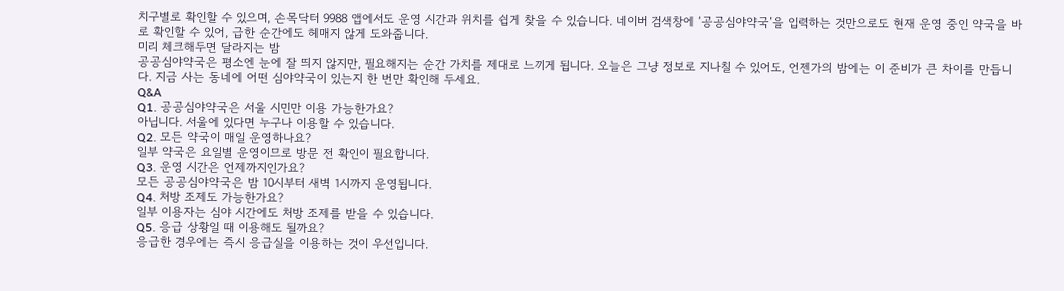치구별로 확인할 수 있으며, 손목닥터 9988 앱에서도 운영 시간과 위치를 쉽게 찾을 수 있습니다. 네이버 검색창에 ‘공공심야약국’을 입력하는 것만으로도 현재 운영 중인 약국을 바로 확인할 수 있어, 급한 순간에도 헤매지 않게 도와줍니다.
미리 체크해두면 달라지는 밤
공공심야약국은 평소엔 눈에 잘 띄지 않지만, 필요해지는 순간 가치를 제대로 느끼게 됩니다. 오늘은 그냥 정보로 지나칠 수 있어도, 언젠가의 밤에는 이 준비가 큰 차이를 만듭니다. 지금 사는 동네에 어떤 심야약국이 있는지 한 번만 확인해 두세요.
Q&A
Q1. 공공심야약국은 서울 시민만 이용 가능한가요?
아닙니다. 서울에 있다면 누구나 이용할 수 있습니다.
Q2. 모든 약국이 매일 운영하나요?
일부 약국은 요일별 운영이므로 방문 전 확인이 필요합니다.
Q3. 운영 시간은 언제까지인가요?
모든 공공심야약국은 밤 10시부터 새벽 1시까지 운영됩니다.
Q4. 처방 조제도 가능한가요?
일부 이용자는 심야 시간에도 처방 조제를 받을 수 있습니다.
Q5. 응급 상황일 때 이용해도 될까요?
응급한 경우에는 즉시 응급실을 이용하는 것이 우선입니다.